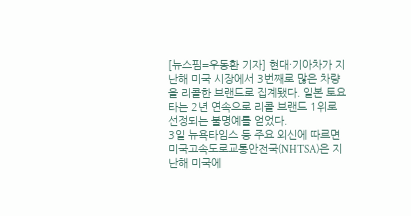[뉴스핌=우동환 기자] 현대·기아차가 지난해 미국 시장에서 3번째로 많은 차량을 리콜한 브랜드로 집계됐다. 일본 토요타는 2년 연속으로 리콜 브랜드 1위로 선정되는 불명예를 얻었다.
3일 뉴욕타임스 등 주요 외신에 따르면 미국고속도로교통안전국(NHTSA)은 지난해 미국에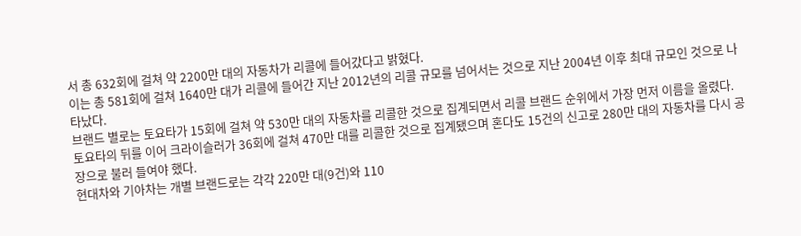서 총 632회에 걸쳐 약 2200만 대의 자동차가 리콜에 들어갔다고 밝혔다.
이는 총 581회에 걸쳐 1640만 대가 리콜에 들어간 지난 2012년의 리콜 규모를 넘어서는 것으로 지난 2004년 이후 최대 규모인 것으로 나타났다.
브랜드 별로는 토요타가 15회에 걸쳐 약 530만 대의 자동차를 리콜한 것으로 집계되면서 리콜 브랜드 순위에서 가장 먼저 이름을 올렸다.
토요타의 뒤를 이어 크라이슬러가 36회에 걸쳐 470만 대를 리콜한 것으로 집계됐으며 혼다도 15건의 신고로 280만 대의 자동차를 다시 공장으로 불러 들여야 했다.
현대차와 기아차는 개별 브랜드로는 각각 220만 대(9건)와 110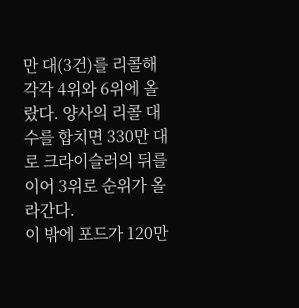만 대(3건)를 리콜해 각각 4위와 6위에 올랐다. 양사의 리콜 대수를 합치면 330만 대로 크라이슬러의 뒤를 이어 3위로 순위가 올라간다.
이 밖에 포드가 120만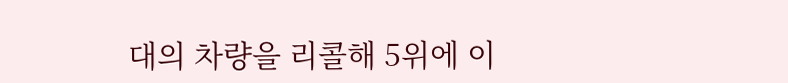대의 차량을 리콜해 5위에 이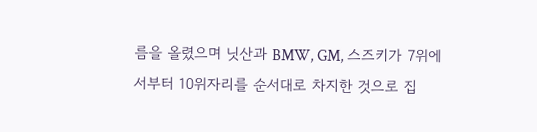름을 올렸으며 닛산과 BMW, GM, 스즈키가 7위에서부터 10위자리를 순서대로 차지한 것으로 집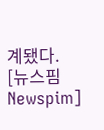계됐다.
[뉴스핌 Newspim]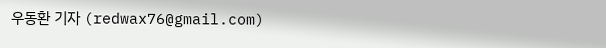우동환 기자 (redwax76@gmail.com)